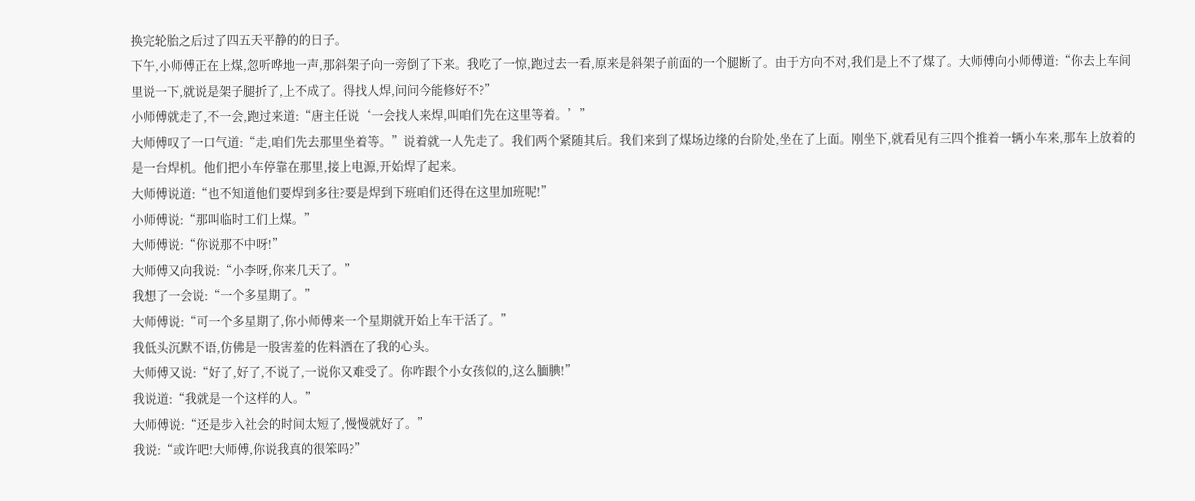换完轮胎之后过了四五天平静的的日子。
下午,小师傅正在上煤,忽听哗地一声,那斜架子向一旁倒了下来。我吃了一惊,跑过去一看,原来是斜架子前面的一个腿断了。由于方向不对,我们是上不了煤了。大师傅向小师傅道:“你去上车间里说一下,就说是架子腿折了,上不成了。得找人焊,问问今能修好不?”
小师傅就走了,不一会,跑过来道:“唐主任说‘一会找人来焊,叫咱们先在这里等着。’”
大师傅叹了一口气道:“走,咱们先去那里坐着等。”说着就一人先走了。我们两个紧随其后。我们来到了煤场边缘的台阶处,坐在了上面。刚坐下,就看见有三四个推着一辆小车来,那车上放着的是一台焊机。他们把小车停靠在那里,接上电源,开始焊了起来。
大师傅说道:“也不知道他们要焊到多往?要是焊到下班咱们还得在这里加班呢!”
小师傅说:“那叫临时工们上煤。”
大师傅说:“你说那不中呀!”
大师傅又向我说:“小李呀,你来几天了。”
我想了一会说:“一个多星期了。”
大师傅说:“可一个多星期了,你小师傅来一个星期就开始上车干活了。”
我低头沉默不语,仿佛是一股害羞的佐料洒在了我的心头。
大师傅又说:“好了,好了,不说了,一说你又难受了。你咋跟个小女孩似的,这么腼腆!”
我说道:“我就是一个这样的人。”
大师傅说:“还是步入社会的时间太短了,慢慢就好了。”
我说:“或许吧!大师傅,你说我真的很笨吗?”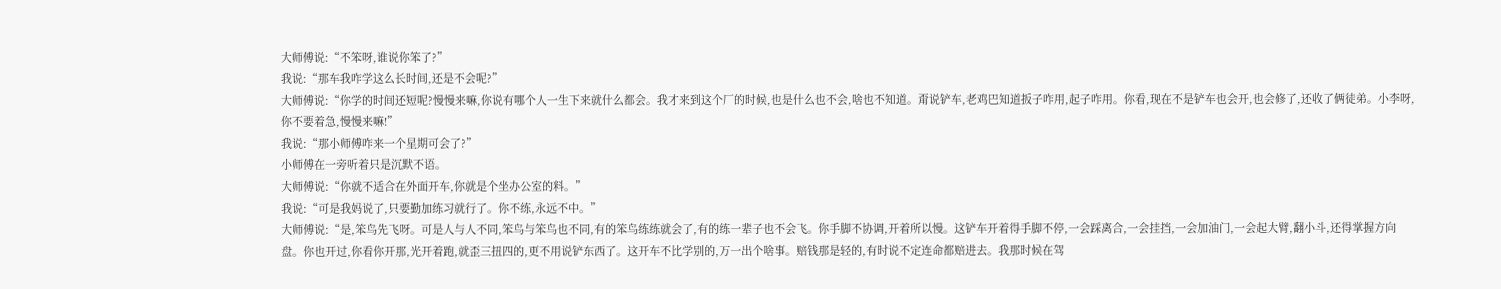大师傅说:“不笨呀,谁说你笨了?”
我说:“那车我咋学这么长时间,还是不会呢?”
大师傅说:“你学的时间还短呢?慢慢来嘛,你说有哪个人一生下来就什么都会。我才来到这个厂的时候,也是什么也不会,啥也不知道。甭说铲车,老鸡巴知道扳子咋用,起子咋用。你看,现在不是铲车也会开,也会修了,还收了俩徒弟。小李呀,你不要着急,慢慢来嘛!”
我说:“那小师傅咋来一个星期可会了?”
小师傅在一旁听着只是沉默不语。
大师傅说:“你就不适合在外面开车,你就是个坐办公室的料。”
我说:“可是我妈说了,只要勤加练习就行了。你不练,永远不中。”
大师傅说:“是,笨鸟先飞呀。可是人与人不同,笨鸟与笨鸟也不同,有的笨鸟练练就会了,有的练一辈子也不会飞。你手脚不协调,开着所以慢。这铲车开着得手脚不停,一会踩离合,一会挂挡,一会加油门,一会起大臂,翻小斗,还得掌握方向盘。你也开过,你看你开那,光开着跑,就歪三扭四的,更不用说铲东西了。这开车不比学别的,万一出个啥事。赔钱那是轻的,有时说不定连命都赔进去。我那时候在驾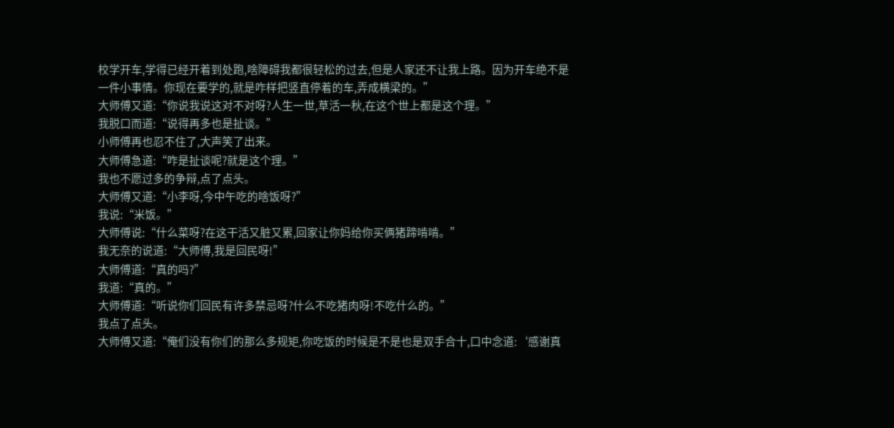校学开车,学得已经开着到处跑,啥障碍我都很轻松的过去,但是人家还不让我上路。因为开车绝不是一件小事情。你现在要学的,就是咋样把竖直停着的车,弄成横梁的。”
大师傅又道:“你说我说这对不对呀?人生一世,草活一秋,在这个世上都是这个理。”
我脱口而道:“说得再多也是扯谈。”
小师傅再也忍不住了,大声笑了出来。
大师傅急道:“咋是扯谈呢?就是这个理。”
我也不愿过多的争辩,点了点头。
大师傅又道:“小李呀,今中午吃的啥饭呀?”
我说:“米饭。”
大师傅说:“什么菜呀?在这干活又脏又累,回家让你妈给你买俩猪蹄啃啃。”
我无奈的说道:“大师傅,我是回民呀!”
大师傅道:“真的吗?”
我道:“真的。”
大师傅道:“听说你们回民有许多禁忌呀?什么不吃猪肉呀!不吃什么的。”
我点了点头。
大师傅又道:“俺们没有你们的那么多规矩,你吃饭的时候是不是也是双手合十,口中念道:‘感谢真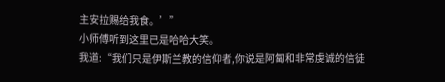主安拉赐给我食。’”
小师傅听到这里已是哈哈大笑。
我道:“我们只是伊斯兰教的信仰者,你说是阿匐和非常虔诚的信徒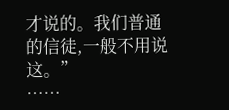才说的。我们普通的信徒,一般不用说这。”
……